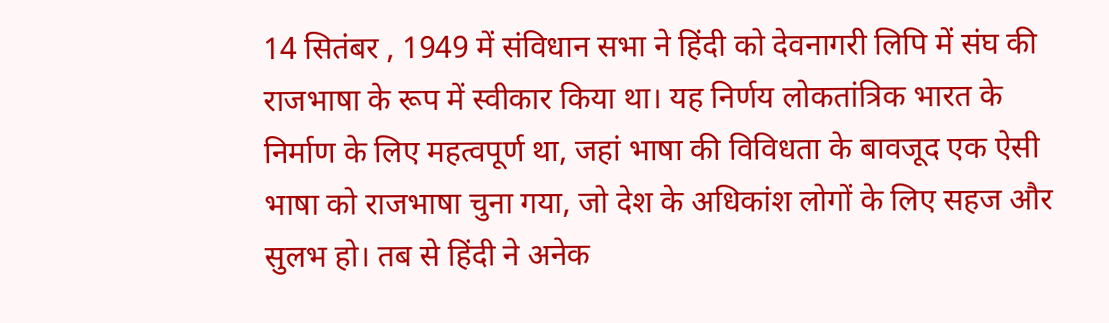14 सितंबर , 1949 में संविधान सभा ने हिंदी को देवनागरी लिपि में संघ की राजभाषा के रूप में स्वीकार किया था। यह निर्णय लोकतांत्रिक भारत के निर्माण के लिए महत्वपूर्ण था, जहां भाषा की विविधता के बावजूद एक ऐसी भाषा को राजभाषा चुना गया, जो देश के अधिकांश लोगों के लिए सहज और सुलभ हो। तब से हिंदी ने अनेक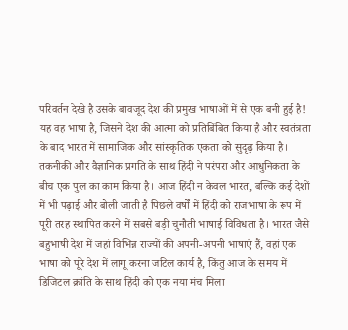परिवर्तन देखे है उसके बावजूद देश की प्रमुख भाषाओं में से एक बनी हुई है! यह वह भाषा है, जिसने देश की आत्मा को प्रतिबिंबित किया है और स्वतंत्रता के बाद भारत में सामाजिक और सांस्कृतिक एकता को सुदृढ़ किया है। तकनीकी और वैज्ञानिक प्रगति के साथ हिंदी ने परंपरा और आधुनिकता के बीच एक पुल का काम किया है। आज हिंदी न केवल भारत, बल्कि कई देशों में भी पढ़ाई और बोली जाती है पिछले वर्षों में हिंदी को राजभाषा के रूप में पूरी तरह स्थापित करने में सबसे बड़ी चुनौती भाषाई विविधता है। भारत जैसे बहुभाषी देश में जहां विभिन्न राज्यों की अपनी-अपनी भाषाएं हैं, वहां एक भाषा को पूरे देश में लागू करना जटिल कार्य है, किंतु आज के समय में डिजिटल क्रांति के साथ हिंदी को एक नया मंच मिला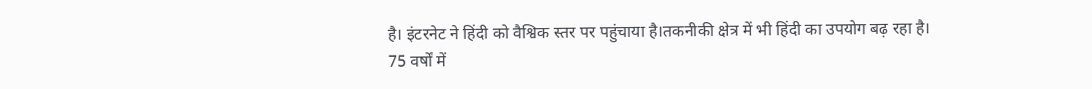है। इंटरनेट ने हिंदी को वैश्विक स्तर पर पहुंचाया है।तकनीकी क्षेत्र में भी हिंदी का उपयोग बढ़ रहा है।
75 वर्षों में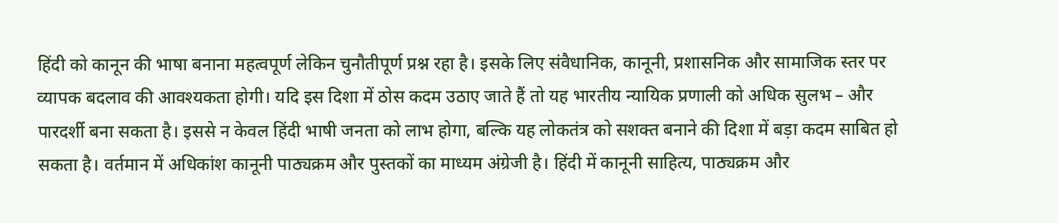हिंदी को कानून की भाषा बनाना महत्वपूर्ण लेकिन चुनौतीपूर्ण प्रश्न रहा है। इसके लिए संवैधानिक, कानूनी, प्रशासनिक और सामाजिक स्तर पर व्यापक बदलाव की आवश्यकता होगी। यदि इस दिशा में ठोस कदम उठाए जाते हैं तो यह भारतीय न्यायिक प्रणाली को अधिक सुलभ – और पारदर्शी बना सकता है। इससे न केवल हिंदी भाषी जनता को लाभ होगा, बल्कि यह लोकतंत्र को सशक्त बनाने की दिशा में बड़ा कदम साबित हो सकता है। वर्तमान में अधिकांश कानूनी पाठ्यक्रम और पुस्तकों का माध्यम अंग्रेजी है। हिंदी में कानूनी साहित्य, पाठ्यक्रम और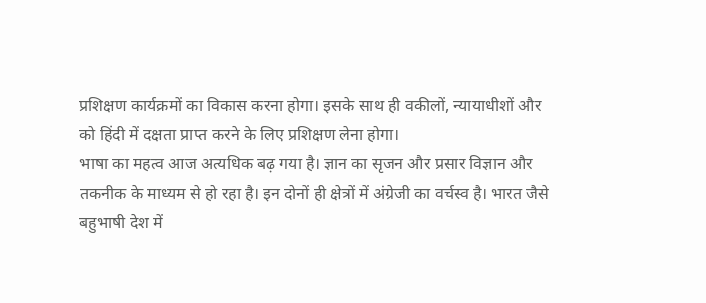प्रशिक्षण कार्यक्रमों का विकास करना होगा। इसके साथ ही वकीलों, न्यायाधीशों और को हिंदी में दक्षता प्राप्त करने के लिए प्रशिक्षण लेना होगा।
भाषा का महत्व आज अत्यधिक बढ़ गया है। ज्ञान का सृजन और प्रसार विज्ञान और तकनीक के माध्यम से हो रहा है। इन दोनों ही क्षेत्रों में अंग्रेजी का वर्चस्व है। भारत जैसे बहुभाषी देश में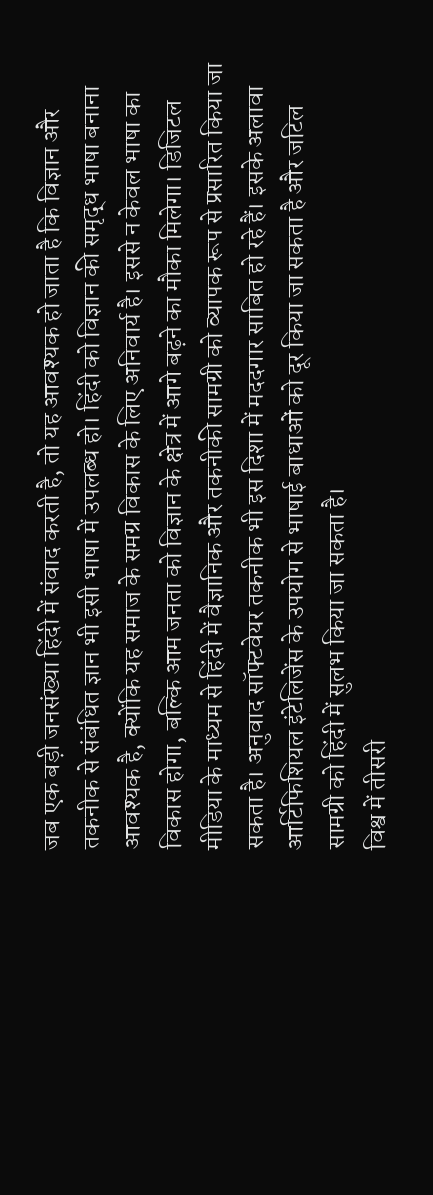जब एक बड़ी जनसंख्या हिंदी में संवाद करती है, तो यह आवश्यक हो जाता है कि विज्ञान और तकनीक से संबंधित ज्ञान भी इसी भाषा में उपलब्ध हो। हिंदी को विज्ञान की समृद्ध भाषा बनाना आवश्यक है, क्योंकि यह समाज के समग्र विकास के लिए अनिवार्य है। इससे न केवल भाषा का विकास होगा, बल्कि आम जनता को विज्ञान के क्षेत्र में आगे बढ़ने का मौका मिलेगा। डिजिटल मीडिया के माध्यम से हिंदी में वैज्ञानिक और तकनीकी सामग्री को व्यापक रूप से प्रसारित किया जा सकता है। अनुवाद सॉफ्टवेयर तकनीक भी इस दिशा में मददगार साबित हो रहे हैं। इसके अलावा आर्टिफिशियल इंटेलिजेंस के उपयोग से भाषाई बाधाओं को दूर किया जा सकता है और जटिल सामग्री को हिंदी में सुलभ किया जा सकता है।
विश्व में तीसरी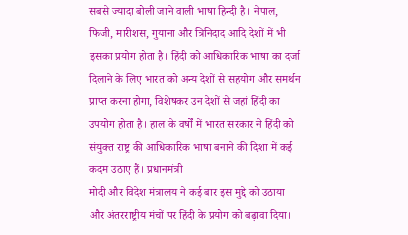सबसे ज्यादा बोली जाने वाली भाषा हिन्दी है। नेपाल, फिजी, मारीशस, गुयाना और त्रिनिदाद आदि देशों में भी इसका प्रयोग होता है। हिंदी को आधिकारिक भाषा का दर्जा दिलाने के लिए भारत को अन्य देशों से सहयोग और समर्थन प्राप्त करना होगा, विशेषकर उन देशों से जहां हिंदी का उपयोग होता है। हाल के वर्षों में भारत सरकार ने हिंदी को संयुक्त राष्ट्र की आधिकारिक भाषा बनाने की दिशा में कई कदम उठाए हैं। प्रधानमंत्री
मोदी और विदेश मंत्रालय ने कई बार इस मुद्दे को उठाया और अंतरराष्ट्रीय मंचों पर हिंदी के प्रयोग को बढ़ावा दिया।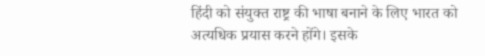हिंदी को संयुक्त राष्ट्र की भाषा बनाने के लिए भारत को अत्यधिक प्रयास करने होंगे। इसके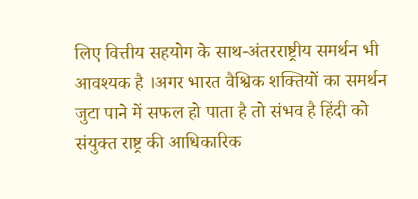लिए वित्तीय सहयोग के साथ-अंतरराष्ट्रीय समर्थन भी आवश्यक है ।अगर भारत वैश्विक शक्तियों का समर्थन जुटा पाने में सफल हो पाता है तो संभव है हिंदी को संयुक्त राष्ट्र की आधिकारिक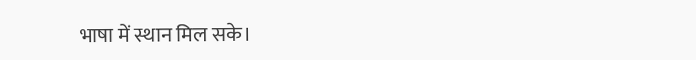भाषा में स्थान मिल सके।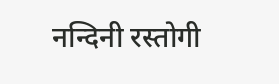नन्दिनी रस्तोगी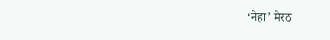‘नेहा’ मेरठ